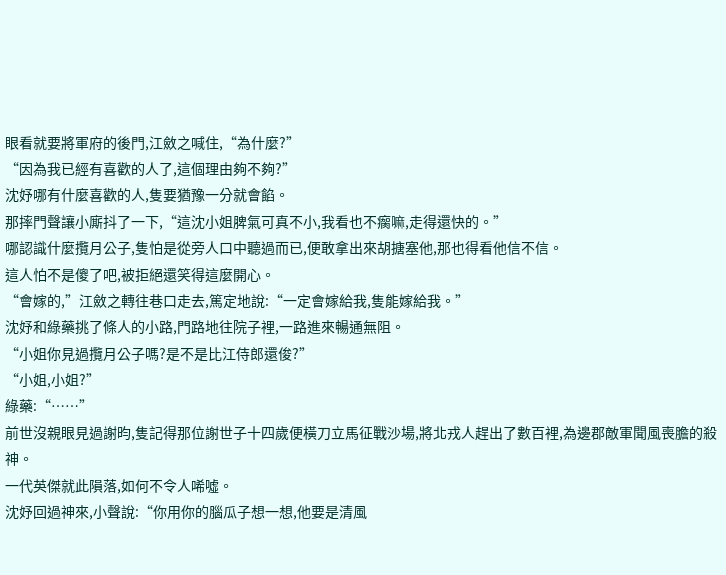眼看就要將軍府的後門,江斂之喊住,“為什麼?”
“因為我已經有喜歡的人了,這個理由夠不夠?”
沈妤哪有什麼喜歡的人,隻要猶豫一分就會餡。
那摔門聲讓小廝抖了一下,“這沈小姐脾氣可真不小,我看也不瘸嘛,走得還快的。”
哪認識什麼攬月公子,隻怕是從旁人口中聽過而已,便敢拿出來胡搪塞他,那也得看他信不信。
這人怕不是傻了吧,被拒絕還笑得這麼開心。
“會嫁的,”江斂之轉往巷口走去,篤定地說:“一定會嫁給我,隻能嫁給我。”
沈妤和綠藥挑了條人的小路,門路地往院子裡,一路進來暢通無阻。
“小姐你見過攬月公子嗎?是不是比江侍郎還俊?”
“小姐,小姐?”
綠藥:“……”
前世沒親眼見過謝昀,隻記得那位謝世子十四歲便橫刀立馬征戰沙場,將北戎人趕出了數百裡,為邊郡敵軍聞風喪膽的殺神。
一代英傑就此隕落,如何不令人唏噓。
沈妤回過神來,小聲說:“你用你的腦瓜子想一想,他要是清風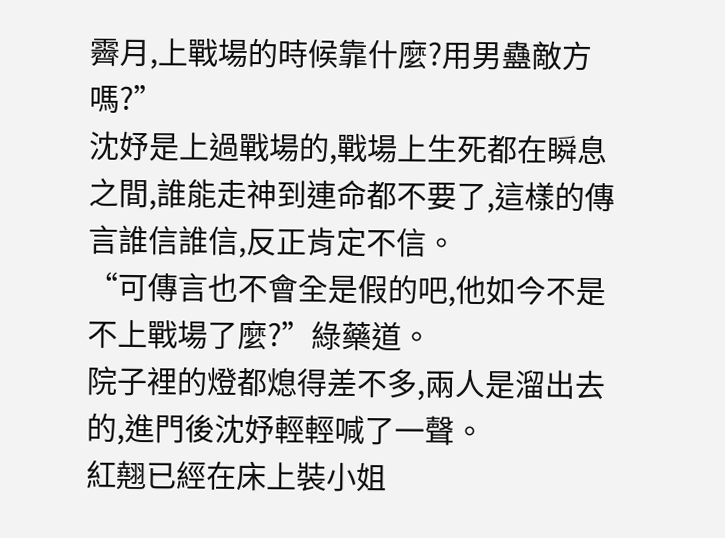霽月,上戰場的時候靠什麼?用男蠱敵方嗎?”
沈妤是上過戰場的,戰場上生死都在瞬息之間,誰能走神到連命都不要了,這樣的傳言誰信誰信,反正肯定不信。
“可傳言也不會全是假的吧,他如今不是不上戰場了麼?”綠藥道。
院子裡的燈都熄得差不多,兩人是溜出去的,進門後沈妤輕輕喊了一聲。
紅翹已經在床上裝小姐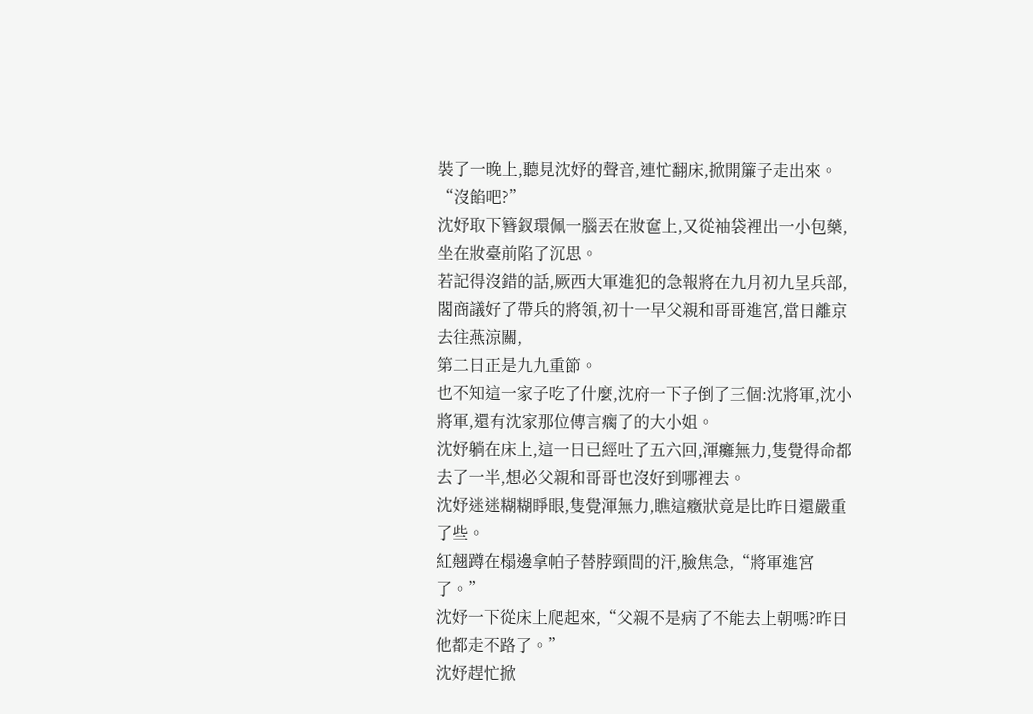裝了一晚上,聽見沈妤的聲音,連忙翻床,掀開簾子走出來。
“沒餡吧?”
沈妤取下簪釵環佩一腦丟在妝奩上,又從袖袋裡出一小包藥,坐在妝臺前陷了沉思。
若記得沒錯的話,厥西大軍進犯的急報將在九月初九呈兵部,閣商議好了帶兵的將領,初十一早父親和哥哥進宮,當日離京去往燕涼關,
第二日正是九九重節。
也不知這一家子吃了什麼,沈府一下子倒了三個:沈將軍,沈小將軍,還有沈家那位傳言瘸了的大小姐。
沈妤躺在床上,這一日已經吐了五六回,渾癱無力,隻覺得命都去了一半,想必父親和哥哥也沒好到哪裡去。
沈妤迷迷糊糊睜眼,隻覺渾無力,瞧這癥狀竟是比昨日還嚴重了些。
紅翹蹲在榻邊拿帕子替脖頸間的汗,臉焦急,“將軍進宮了。”
沈妤一下從床上爬起來,“父親不是病了不能去上朝嗎?昨日他都走不路了。”
沈妤趕忙掀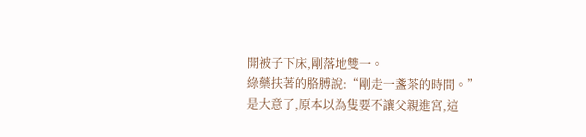開被子下床,剛落地雙一。
綠藥扶著的胳膊說:“剛走一盞茶的時間。”
是大意了,原本以為隻要不讓父親進宮,這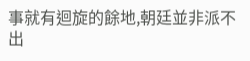事就有迴旋的餘地,朝廷並非派不出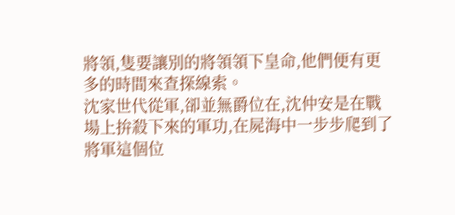將領,隻要讓別的將領領下皇命,他們便有更多的時間來查探線索。
沈家世代從軍,卻並無爵位在,沈仲安是在戰場上拚殺下來的軍功,在屍海中一步步爬到了將軍這個位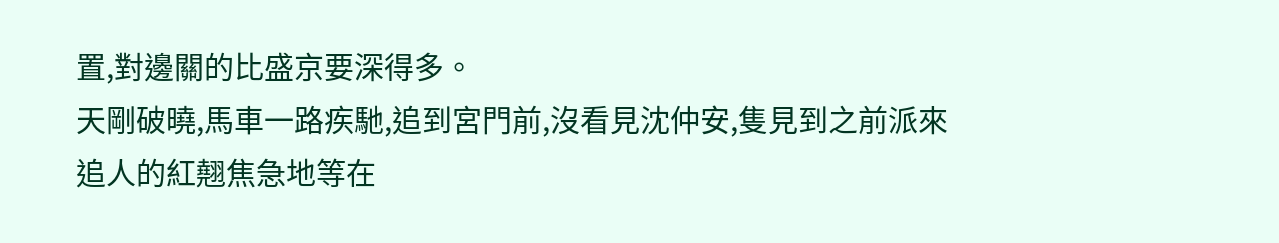置,對邊關的比盛京要深得多。
天剛破曉,馬車一路疾馳,追到宮門前,沒看見沈仲安,隻見到之前派來追人的紅翹焦急地等在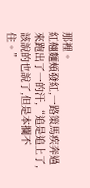那裡。
紅翹麵頰發紅,一路策馬疾奔過來跑出了一的汗,“追是追上了,該說的也說了,但是本攔不住。”